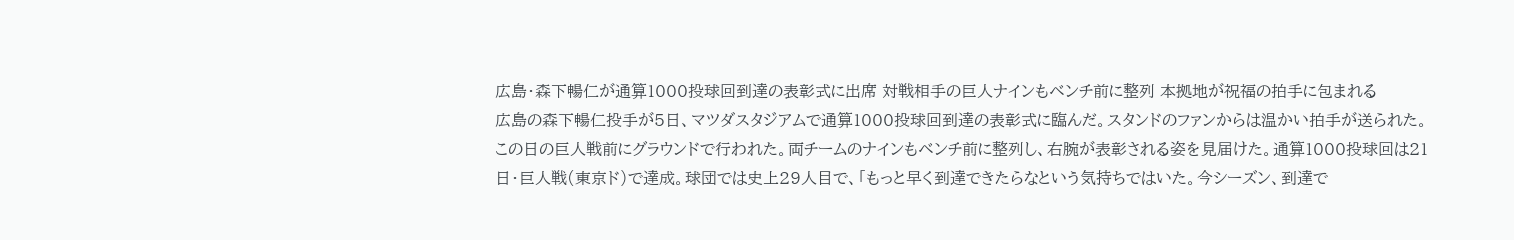広島・森下暢仁が通算1000投球回到達の表彰式に出席 対戦相手の巨人ナインもベンチ前に整列 本拠地が祝福の拍手に包まれる
広島の森下暢仁投手が5日、マツダスタジアムで通算1000投球回到達の表彰式に臨んだ。スタンドのファンからは温かい拍手が送られた。
この日の巨人戦前にグラウンドで行われた。両チームのナインもベンチ前に整列し、右腕が表彰される姿を見届けた。通算1000投球回は21日・巨人戦(東京ド)で達成。球団では史上29人目で、「もっと早く到達できたらなという気持ちではいた。今シーズン、到達で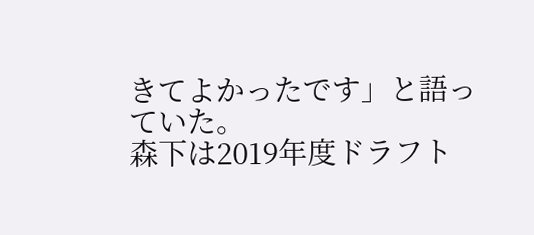きてよかったです」と語っていた。
森下は2019年度ドラフト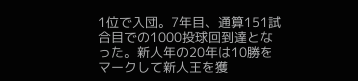1位で入団。7年目、通算151試合目での1000投球回到達となった。新人年の20年は10勝をマークして新人王を獲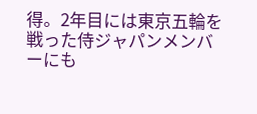得。2年目には東京五輪を戦った侍ジャパンメンバーにも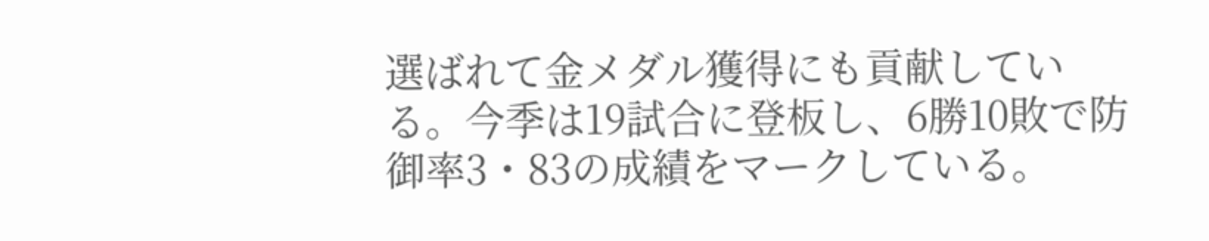選ばれて金メダル獲得にも貢献している。今季は19試合に登板し、6勝10敗で防御率3・83の成績をマークしている。